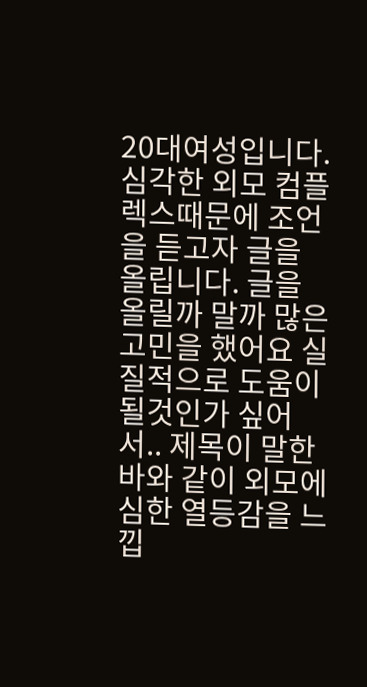20대여성입니다. 심각한 외모 컴플렉스때문에 조언을 듣고자 글을 올립니다. 글을 올릴까 말까 많은 고민을 했어요 실질적으로 도움이 될것인가 싶어서.. 제목이 말한바와 같이 외모에 심한 열등감을 느낍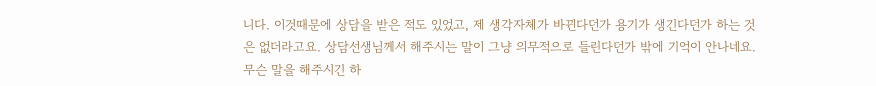니다. 이것때문에 상담을 받은 적도 있었고, 제 생각자체가 바뀐다던가 용기가 생긴다던가 하는 것은 없더라고요. 상담선생님께서 해주시는 말이 그냥 의무적으로 들린다던가 밖에 기억이 안나네요. 무슨 말을 해주시긴 하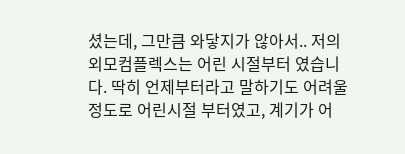셨는데, 그만큼 와닿지가 않아서.. 저의 외모컴플렉스는 어린 시절부터 였습니다. 딱히 언제부터라고 말하기도 어려울 정도로 어린시절 부터였고, 계기가 어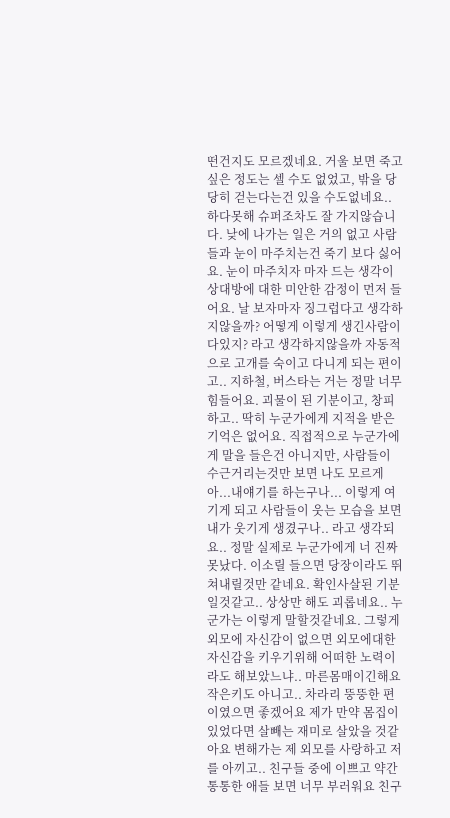떤건지도 모르겠네요. 거울 보면 죽고싶은 정도는 셀 수도 없었고, 밖을 당당히 걷는다는건 있을 수도없네요.. 하다못해 슈퍼조차도 잘 가지않습니다. 낮에 나가는 일은 거의 없고 사람들과 눈이 마주치는건 죽기 보다 싫어요. 눈이 마주치자 마자 드는 생각이 상대방에 대한 미안한 감정이 먼저 들어요. 날 보자마자 징그럽다고 생각하지않을까? 어떻게 이렇게 생긴사람이 다있지? 라고 생각하지않을까 자동적으로 고개를 숙이고 다니게 되는 편이고.. 지하철, 버스타는 거는 정말 너무 힘들어요. 괴물이 된 기분이고, 창피하고.. 딱히 누군가에게 지적을 받은 기억은 없어요. 직접적으로 누군가에게 말을 들은건 아니지만, 사람들이 수근거리는것만 보면 나도 모르게 아...내얘기를 하는구나... 이렇게 여기게 되고 사람들이 웃는 모습을 보면 내가 웃기게 생겼구나.. 라고 생각되요.. 정말 실제로 누군가에게 너 진짜 못났다. 이소릴 들으면 당장이라도 뛰쳐내릴것만 같네요. 확인사살된 기분일것같고.. 상상만 해도 괴롭네요.. 누군가는 이렇게 말할것같네요. 그렇게 외모에 자신감이 없으면 외모에대한 자신감을 키우기위해 어떠한 노력이라도 해보았느냐.. 마른몸매이긴해요 작은키도 아니고.. 차라리 뚱뚱한 편이였으면 좋겠어요 제가 만약 몸집이 있었다면 살빼는 재미로 살았을 것같아요 변해가는 제 외모를 사랑하고 저를 아끼고.. 친구들 중에 이쁘고 약간 통통한 애들 보면 너무 부러워요 친구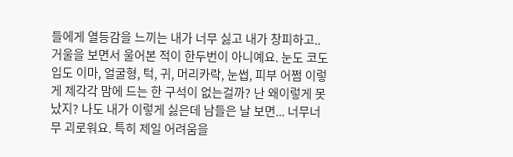들에게 열등감을 느끼는 내가 너무 싫고 내가 창피하고.. 거울을 보면서 울어본 적이 한두번이 아니예요. 눈도 코도 입도 이마, 얼굴형, 턱, 귀, 머리카락, 눈썹, 피부 어쩜 이렇게 제각각 맘에 드는 한 구석이 없는걸까? 난 왜이렇게 못났지? 나도 내가 이렇게 싫은데 남들은 날 보면... 너무너무 괴로워요. 특히 제일 어려움을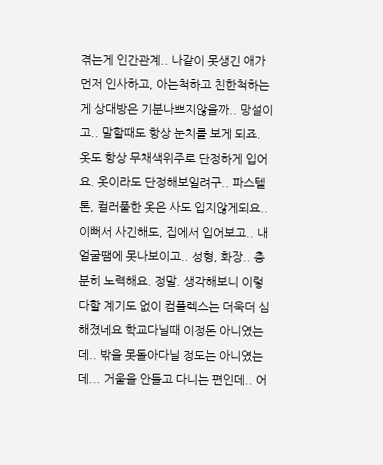겪는게 인간관계.. 나같이 못생긴 애가 먼저 인사하고, 아는척하고 친한척하는게 상대방은 기분나쁘지않을까.. 망설이고.. 말할때도 항상 눈치를 보게 되죠. 옷도 항상 무채색위주로 단정하게 입어요. 옷이라도 단정해보일려구.. 파스텔톤, 컬러풀한 옷은 사도 입지않게되요.. 이뻐서 사긴해도, 집에서 입어보고.. 내 얼굴땜에 못나보이고.. 성형, 화장.. 충분히 노력해요. 정말. 생각해보니 이렇다할 계기도 없이 컴플렉스는 더욱더 심해졌네요 학교다닐때 이정돈 아니였는데.. 밖을 못돌아다닐 정도는 아니였는데... 거울을 안들고 다니는 편인데.. 어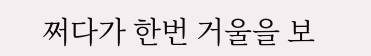쩌다가 한번 거울을 보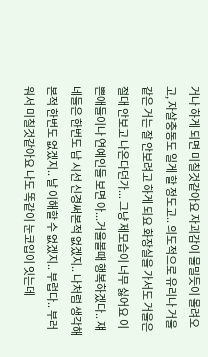거나 하게 되면 미칠것같아요 자괴감이 물밀듯이 몰려오고, 자살충동도 일게 할 정도고.. 의도적으로 유리나 거울같은 거는 잘 안보려고 하게 되요 화장실을 가서도 거울은 절대 안보고 나온다던가... 그냥 제모습이 너무 싫어요 이쁜애들이나 연예인들 보면 아...거울볼때 행복하겠다.. 쟤네들은 한번도 남 시선 신경써본적 없겠지.. 나처럼 생각해본적 한번도 없겠지.. 날 이해할 수 없겠지.. 부럽다.. 부러워서 미칠것같아요 나도 똑같이 눈코입이 잇는데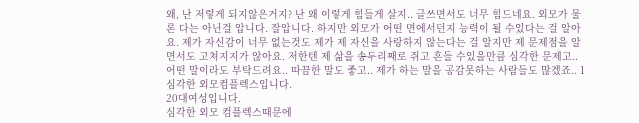왜, 난 저렇게 되지않은거지? 난 왜 이렇게 힘들게 살지.. 글쓰면서도 너무 힘드네요. 외모가 물론 다는 아닌걸 압니다. 잘압니다. 하지만 외모가 어떤 면에서던지 능력이 될 수있다는 걸 알아요. 제가 자신감이 너무 없는것도 제가 제 자신을 사랑하지 않는다는 걸 알지만 제 문제점을 알면서도 고쳐지지가 않아요. 저한텐 제 삶을 송두리째로 쥐고 흔들 수있을만큼 심각한 문제고.. 어떤 말이라도 부탁드려요.. 따끔한 말도 좋고.. 제가 하는 말을 공감못하는 사람들도 많겠죠.. 1
심각한 외모컴플렉스입니다.
20대여성입니다.
심각한 외모 컴플렉스때문에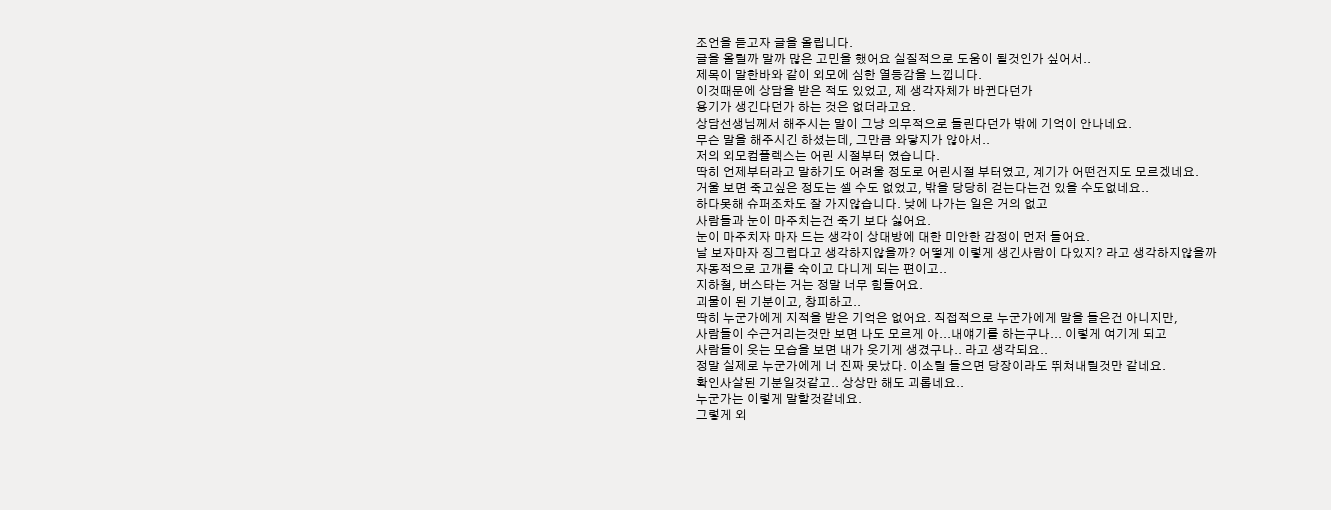조언을 듣고자 글을 올립니다.
글을 올릴까 말까 많은 고민을 했어요 실질적으로 도움이 될것인가 싶어서..
제목이 말한바와 같이 외모에 심한 열등감을 느낍니다.
이것때문에 상담을 받은 적도 있었고, 제 생각자체가 바뀐다던가
용기가 생긴다던가 하는 것은 없더라고요.
상담선생님께서 해주시는 말이 그냥 의무적으로 들린다던가 밖에 기억이 안나네요.
무슨 말을 해주시긴 하셨는데, 그만큼 와닿지가 않아서..
저의 외모컴플렉스는 어린 시절부터 였습니다.
딱히 언제부터라고 말하기도 어려울 정도로 어린시절 부터였고, 계기가 어떤건지도 모르겠네요.
거울 보면 죽고싶은 정도는 셀 수도 없었고, 밖을 당당히 걷는다는건 있을 수도없네요..
하다못해 슈퍼조차도 잘 가지않습니다. 낮에 나가는 일은 거의 없고
사람들과 눈이 마주치는건 죽기 보다 싫어요.
눈이 마주치자 마자 드는 생각이 상대방에 대한 미안한 감정이 먼저 들어요.
날 보자마자 징그럽다고 생각하지않을까? 어떻게 이렇게 생긴사람이 다있지? 라고 생각하지않을까
자동적으로 고개를 숙이고 다니게 되는 편이고..
지하철, 버스타는 거는 정말 너무 힘들어요.
괴물이 된 기분이고, 창피하고..
딱히 누군가에게 지적을 받은 기억은 없어요. 직접적으로 누군가에게 말을 들은건 아니지만,
사람들이 수근거리는것만 보면 나도 모르게 아...내얘기를 하는구나... 이렇게 여기게 되고
사람들이 웃는 모습을 보면 내가 웃기게 생겼구나.. 라고 생각되요..
정말 실제로 누군가에게 너 진짜 못났다. 이소릴 들으면 당장이라도 뛰쳐내릴것만 같네요.
확인사살된 기분일것같고.. 상상만 해도 괴롭네요..
누군가는 이렇게 말할것같네요.
그렇게 외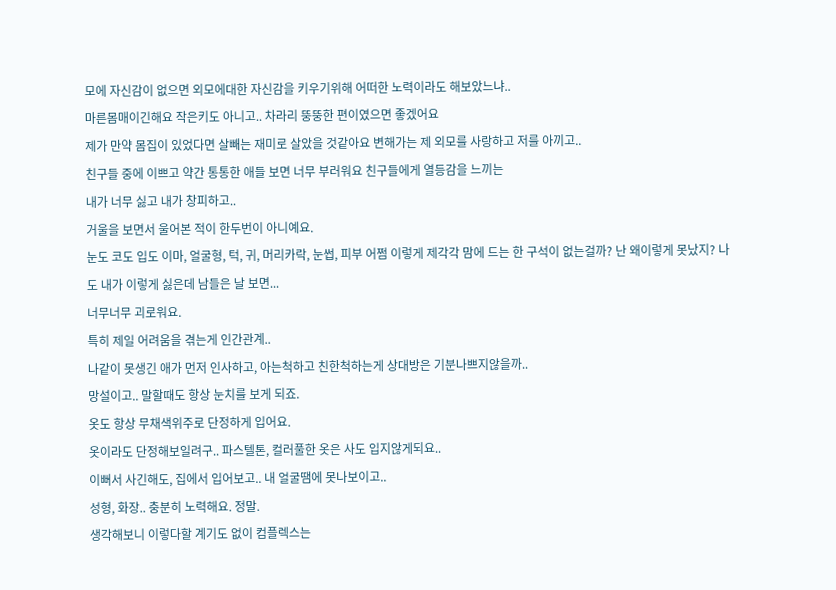모에 자신감이 없으면 외모에대한 자신감을 키우기위해 어떠한 노력이라도 해보았느냐..
마른몸매이긴해요 작은키도 아니고.. 차라리 뚱뚱한 편이였으면 좋겠어요
제가 만약 몸집이 있었다면 살빼는 재미로 살았을 것같아요 변해가는 제 외모를 사랑하고 저를 아끼고..
친구들 중에 이쁘고 약간 통통한 애들 보면 너무 부러워요 친구들에게 열등감을 느끼는
내가 너무 싫고 내가 창피하고..
거울을 보면서 울어본 적이 한두번이 아니예요.
눈도 코도 입도 이마, 얼굴형, 턱, 귀, 머리카락, 눈썹, 피부 어쩜 이렇게 제각각 맘에 드는 한 구석이 없는걸까? 난 왜이렇게 못났지? 나도 내가 이렇게 싫은데 남들은 날 보면...
너무너무 괴로워요.
특히 제일 어려움을 겪는게 인간관계..
나같이 못생긴 애가 먼저 인사하고, 아는척하고 친한척하는게 상대방은 기분나쁘지않을까..
망설이고.. 말할때도 항상 눈치를 보게 되죠.
옷도 항상 무채색위주로 단정하게 입어요.
옷이라도 단정해보일려구.. 파스텔톤, 컬러풀한 옷은 사도 입지않게되요..
이뻐서 사긴해도, 집에서 입어보고.. 내 얼굴땜에 못나보이고..
성형, 화장.. 충분히 노력해요. 정말.
생각해보니 이렇다할 계기도 없이 컴플렉스는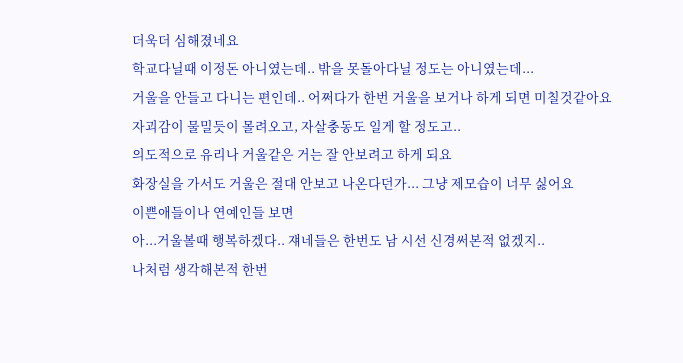더욱더 심해졌네요
학교다닐때 이정돈 아니였는데.. 밖을 못돌아다닐 정도는 아니였는데...
거울을 안들고 다니는 편인데.. 어쩌다가 한번 거울을 보거나 하게 되면 미칠것같아요
자괴감이 물밀듯이 몰려오고, 자살충동도 일게 할 정도고..
의도적으로 유리나 거울같은 거는 잘 안보려고 하게 되요
화장실을 가서도 거울은 절대 안보고 나온다던가... 그냥 제모습이 너무 싫어요
이쁜애들이나 연예인들 보면
아...거울볼때 행복하겠다.. 쟤네들은 한번도 남 시선 신경써본적 없겠지..
나처럼 생각해본적 한번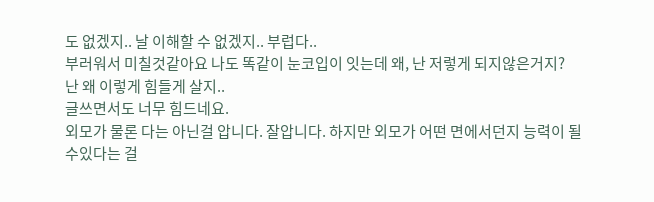도 없겠지.. 날 이해할 수 없겠지.. 부럽다..
부러워서 미칠것같아요 나도 똑같이 눈코입이 잇는데 왜, 난 저렇게 되지않은거지?
난 왜 이렇게 힘들게 살지..
글쓰면서도 너무 힘드네요.
외모가 물론 다는 아닌걸 압니다. 잘압니다. 하지만 외모가 어떤 면에서던지 능력이 될 수있다는 걸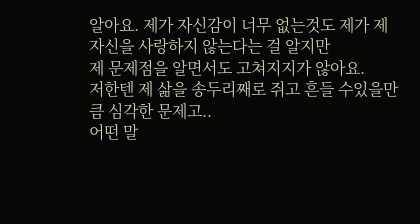알아요. 제가 자신감이 너무 없는것도 제가 제 자신을 사랑하지 않는다는 걸 알지만
제 문제점을 알면서도 고쳐지지가 않아요.
저한텐 제 삶을 송두리째로 쥐고 흔들 수있을만큼 심각한 문제고..
어떤 말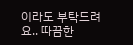이라도 부탁드려요.. 따끔한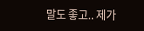말도 좋고.. 제가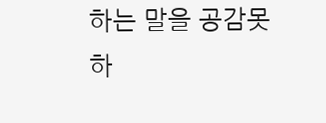하는 말을 공감못하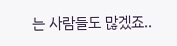는 사람들도 많겠죠..